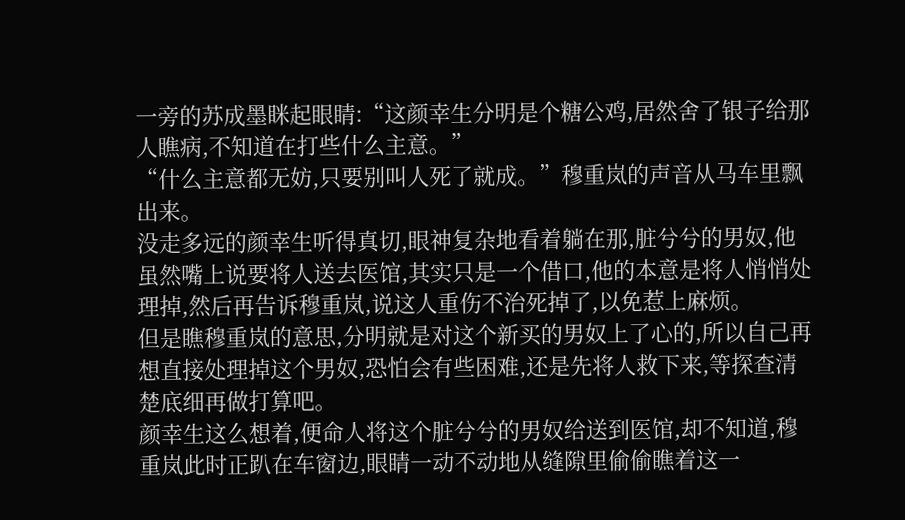一旁的苏成墨眯起眼睛:“这颜幸生分明是个糖公鸡,居然舍了银子给那人瞧病,不知道在打些什么主意。”
“什么主意都无妨,只要别叫人死了就成。”穆重岚的声音从马车里飘出来。
没走多远的颜幸生听得真切,眼神复杂地看着躺在那,脏兮兮的男奴,他虽然嘴上说要将人送去医馆,其实只是一个借口,他的本意是将人悄悄处理掉,然后再告诉穆重岚,说这人重伤不治死掉了,以免惹上麻烦。
但是瞧穆重岚的意思,分明就是对这个新买的男奴上了心的,所以自己再想直接处理掉这个男奴,恐怕会有些困难,还是先将人救下来,等探查清楚底细再做打算吧。
颜幸生这么想着,便命人将这个脏兮兮的男奴给送到医馆,却不知道,穆重岚此时正趴在车窗边,眼睛一动不动地从缝隙里偷偷瞧着这一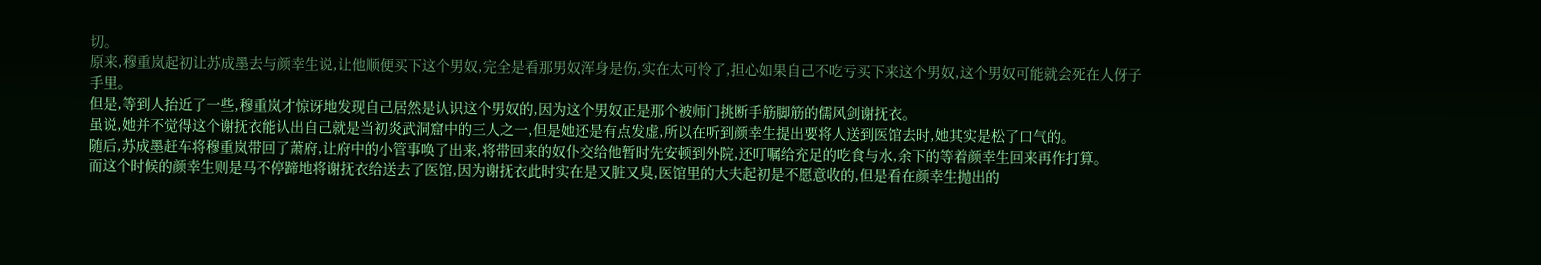切。
原来,穆重岚起初让苏成墨去与颜幸生说,让他顺便买下这个男奴,完全是看那男奴浑身是伤,实在太可怜了,担心如果自己不吃亏买下来这个男奴,这个男奴可能就会死在人伢子手里。
但是,等到人抬近了一些,穆重岚才惊讶地发现自己居然是认识这个男奴的,因为这个男奴正是那个被师门挑断手筋脚筋的儒风剑谢抚衣。
虽说,她并不觉得这个谢抚衣能认出自己就是当初炎武洞窟中的三人之一,但是她还是有点发虚,所以在听到颜幸生提出要将人送到医馆去时,她其实是松了口气的。
随后,苏成墨赶车将穆重岚带回了萧府,让府中的小管事唤了出来,将带回来的奴仆交给他暂时先安顿到外院,还叮嘱给充足的吃食与水,余下的等着颜幸生回来再作打算。
而这个时候的颜幸生则是马不停蹄地将谢抚衣给送去了医馆,因为谢抚衣此时实在是又脏又臭,医馆里的大夫起初是不愿意收的,但是看在颜幸生抛出的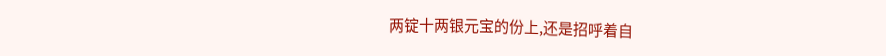两锭十两银元宝的份上,还是招呼着自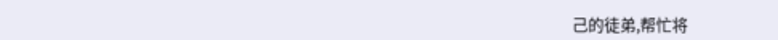己的徒弟,帮忙将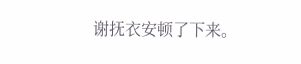谢抚衣安顿了下来。